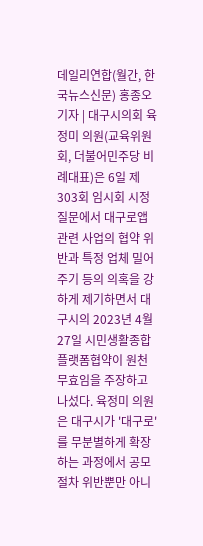데일리연합(월간, 한국뉴스신문) 홍종오 기자 | 대구시의회 육정미 의원(교육위원회, 더불어민주당 비례대표)은 6일 제303회 임시회 시정질문에서 대구로앱 관련 사업의 협약 위반과 특정 업체 밀어주기 등의 의혹을 강하게 제기하면서 대구시의 2023년 4월 27일 시민생활종합플랫폼협약이 원천 무효임을 주장하고 나섰다. 육정미 의원은 대구시가 '대구로'를 무분별하게 확장하는 과정에서 공모 절차 위반뿐만 아니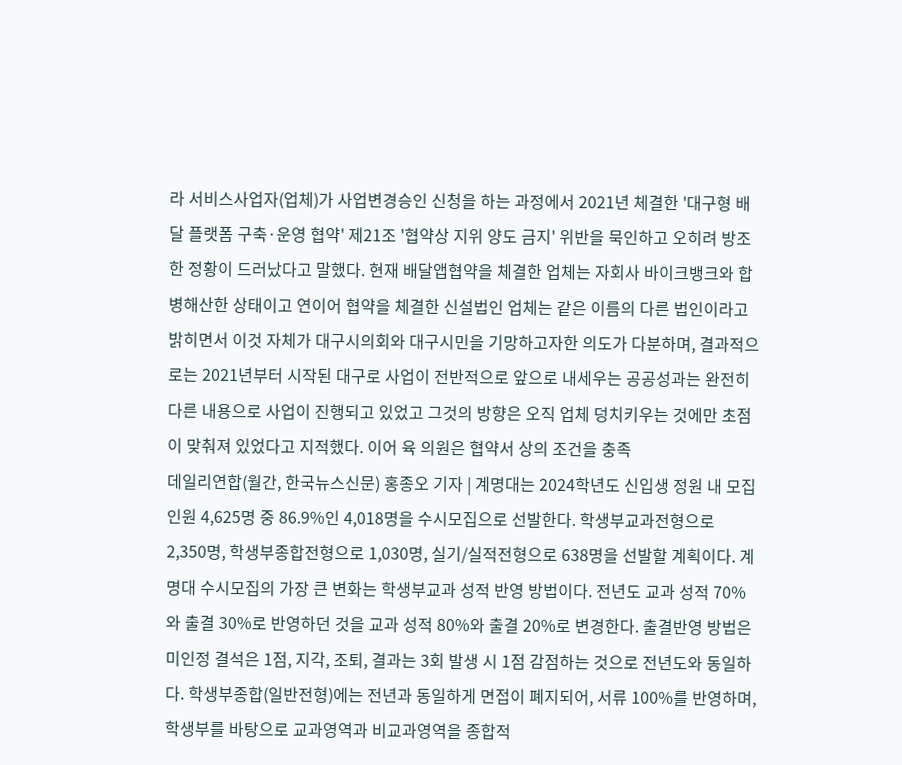라 서비스사업자(업체)가 사업변경승인 신청을 하는 과정에서 2021년 체결한 '대구형 배달 플랫폼 구축·운영 협약' 제21조 '협약상 지위 양도 금지' 위반을 묵인하고 오히려 방조한 정황이 드러났다고 말했다. 현재 배달앱협약을 체결한 업체는 자회사 바이크뱅크와 합병해산한 상태이고 연이어 협약을 체결한 신설법인 업체는 같은 이름의 다른 법인이라고 밝히면서 이것 자체가 대구시의회와 대구시민을 기망하고자한 의도가 다분하며, 결과적으로는 2021년부터 시작된 대구로 사업이 전반적으로 앞으로 내세우는 공공성과는 완전히 다른 내용으로 사업이 진행되고 있었고 그것의 방향은 오직 업체 덩치키우는 것에만 초점이 맞춰져 있었다고 지적했다. 이어 육 의원은 협약서 상의 조건을 충족
데일리연합(월간, 한국뉴스신문) 홍종오 기자 | 계명대는 2024학년도 신입생 정원 내 모집인원 4,625명 중 86.9%인 4,018명을 수시모집으로 선발한다. 학생부교과전형으로 2,350명, 학생부종합전형으로 1,030명, 실기/실적전형으로 638명을 선발할 계획이다. 계명대 수시모집의 가장 큰 변화는 학생부교과 성적 반영 방법이다. 전년도 교과 성적 70%와 출결 30%로 반영하던 것을 교과 성적 80%와 출결 20%로 변경한다. 출결반영 방법은 미인정 결석은 1점, 지각, 조퇴, 결과는 3회 발생 시 1점 감점하는 것으로 전년도와 동일하다. 학생부종합(일반전형)에는 전년과 동일하게 면접이 폐지되어, 서류 100%를 반영하며, 학생부를 바탕으로 교과영역과 비교과영역을 종합적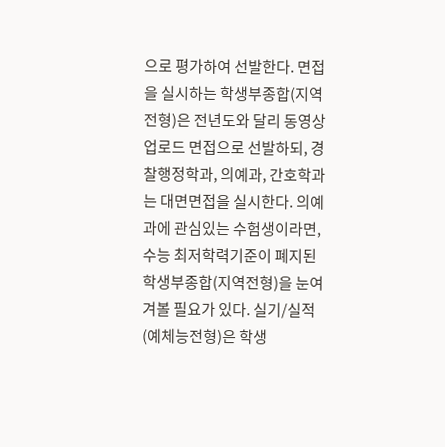으로 평가하여 선발한다. 면접을 실시하는 학생부종합(지역전형)은 전년도와 달리 동영상 업로드 면접으로 선발하되, 경찰행정학과, 의예과, 간호학과는 대면면접을 실시한다. 의예과에 관심있는 수험생이라면, 수능 최저학력기준이 폐지된 학생부종합(지역전형)을 눈여겨볼 필요가 있다. 실기/실적(예체능전형)은 학생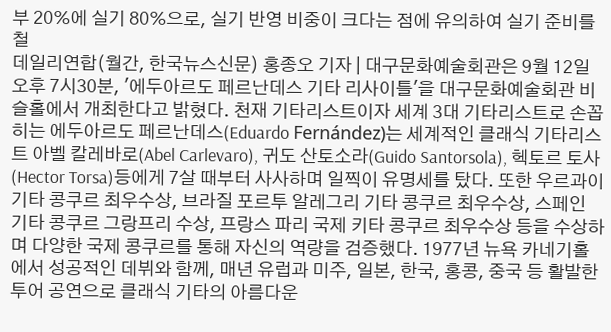부 20%에 실기 80%으로, 실기 반영 비중이 크다는 점에 유의하여 실기 준비를 철
데일리연합(월간, 한국뉴스신문) 홍종오 기자 | 대구문화예술회관은 9월 12일 오후 7시30분, '에두아르도 페르난데스 기타 리사이틀'을 대구문화예술회관 비슬홀에서 개최한다고 밝혔다. 천재 기타리스트이자 세계 3대 기타리스트로 손꼽히는 에두아르도 페르난데스(Eduardo Fernández)는 세계적인 클래식 기타리스트 아벨 칼레바로(Abel Carlevaro), 귀도 산토소라(Guido Santorsola), 헥토르 토사(Hector Torsa)등에게 7살 때부터 사사하며 일찍이 유명세를 탔다. 또한 우르과이 기타 콩쿠르 최우수상, 브라질 포르투 알레그리 기타 콩쿠르 최우수상, 스페인 기타 콩쿠르 그랑프리 수상, 프랑스 파리 국제 키타 콩쿠르 최우수상 등을 수상하며 다양한 국제 콩쿠르를 통해 자신의 역량을 검증했다. 1977년 뉴욕 카네기홀에서 성공적인 데뷔와 함께, 매년 유럽과 미주, 일본, 한국, 홍콩, 중국 등 활발한 투어 공연으로 클래식 기타의 아름다운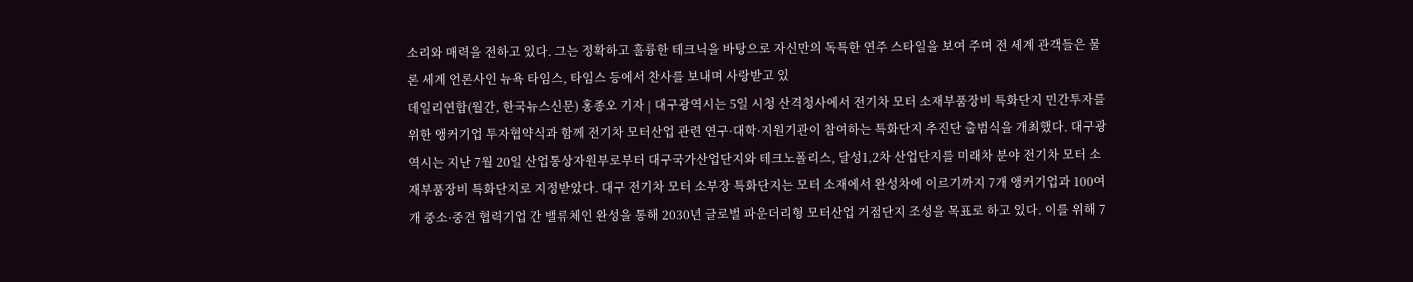소리와 매력을 전하고 있다. 그는 정확하고 훌륭한 테크닉을 바탕으로 자신만의 독특한 연주 스타일을 보여 주며 전 세계 관객들은 물론 세계 언론사인 뉴욕 타임스, 타임스 등에서 찬사를 보내며 사랑받고 있
데일리연합(월간, 한국뉴스신문) 홍종오 기자 | 대구광역시는 5일 시청 산격청사에서 전기차 모터 소재부품장비 특화단지 민간투자를 위한 앵커기업 투자협약식과 함께 전기차 모터산업 관련 연구·대학·지원기관이 참여하는 특화단지 추진단 출범식을 개최했다. 대구광역시는 지난 7월 20일 산업통상자원부로부터 대구국가산업단지와 테크노폴리스, 달성1,2차 산업단지를 미래차 분야 전기차 모터 소재부품장비 특화단지로 지정받았다. 대구 전기차 모터 소부장 특화단지는 모터 소재에서 완성차에 이르기까지 7개 앵커기업과 100여 개 중소·중견 협력기업 간 밸류체인 완성을 통해 2030년 글로벌 파운더리형 모터산업 거점단지 조성을 목표로 하고 있다. 이를 위해 7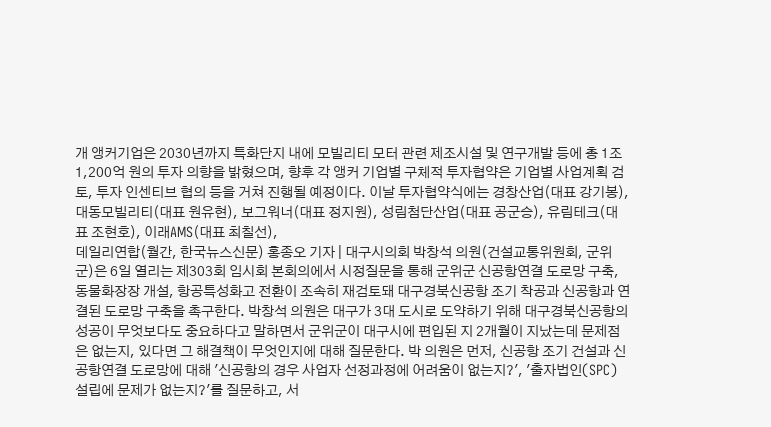개 앵커기업은 2030년까지 특화단지 내에 모빌리티 모터 관련 제조시설 및 연구개발 등에 총 1조 1,200억 원의 투자 의향을 밝혔으며, 향후 각 앵커 기업별 구체적 투자협약은 기업별 사업계획 검토, 투자 인센티브 협의 등을 거쳐 진행될 예정이다. 이날 투자협약식에는 경창산업(대표 강기봉), 대동모빌리티(대표 원유현), 보그워너(대표 정지원), 성림첨단산업(대표 공군승), 유림테크(대표 조현호), 이래AMS(대표 최칠선),
데일리연합(월간, 한국뉴스신문) 홍종오 기자 | 대구시의회 박창석 의원(건설교통위원회, 군위군)은 6일 열리는 제303회 임시회 본회의에서 시정질문을 통해 군위군 신공항연결 도로망 구축, 동물화장장 개설, 항공특성화고 전환이 조속히 재검토돼 대구경북신공항 조기 착공과 신공항과 연결된 도로망 구축을 촉구한다. 박창석 의원은 대구가 3대 도시로 도약하기 위해 대구경북신공항의 성공이 무엇보다도 중요하다고 말하면서 군위군이 대구시에 편입된 지 2개월이 지났는데 문제점은 없는지, 있다면 그 해결책이 무엇인지에 대해 질문한다. 박 의원은 먼저, 신공항 조기 건설과 신공항연결 도로망에 대해 '신공항의 경우 사업자 선정과정에 어려움이 없는지?', '출자법인(SPC) 설립에 문제가 없는지?'를 질문하고, 서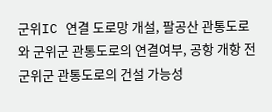군위IC 연결 도로망 개설, 팔공산 관통도로와 군위군 관통도로의 연결여부, 공항 개항 전 군위군 관통도로의 건설 가능성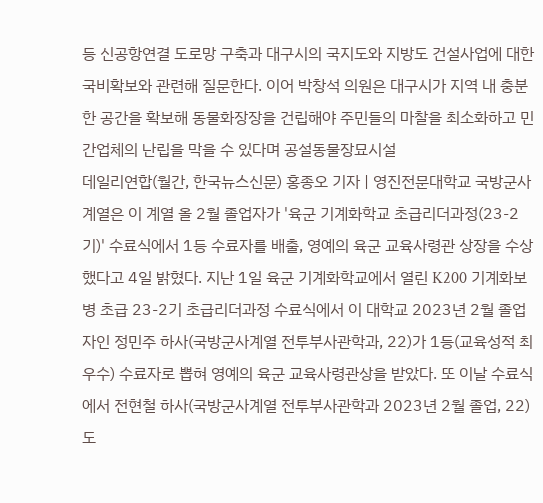등 신공항연결 도로망 구축과 대구시의 국지도와 지방도 건설사업에 대한 국비확보와 관련해 질문한다. 이어 박창석 의원은 대구시가 지역 내 충분한 공간을 확보해 동물화장장을 건립해야 주민들의 마찰을 최소화하고 민간업체의 난립을 막을 수 있다며 공설동물장묘시설
데일리연합(월간, 한국뉴스신문) 홍종오 기자 | 영진전문대학교 국방군사계열은 이 계열 올 2월 졸업자가 '육군 기계화학교 초급리더과정(23-2기)' 수료식에서 1등 수료자를 배출, 영예의 육군 교육사령관 상장을 수상했다고 4일 밝혔다. 지난 1일 육군 기계화학교에서 열린 K200 기계화보병 초급 23-2기 초급리더과정 수료식에서 이 대학교 2023년 2월 졸업자인 정민주 하사(국방군사계열 전투부사관학과, 22)가 1등(교육성적 최우수) 수료자로 뽑혀 영예의 육군 교육사령관상을 받았다. 또 이날 수료식에서 전현철 하사(국방군사계열 전투부사관학과 2023년 2월 졸업, 22)도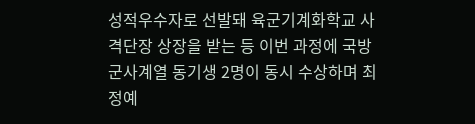성적우수자로 선발돼 육군기계화학교 사격단장 상장을 받는 등 이번 과정에 국방군사계열 동기생 2명이 동시 수상하며 최정예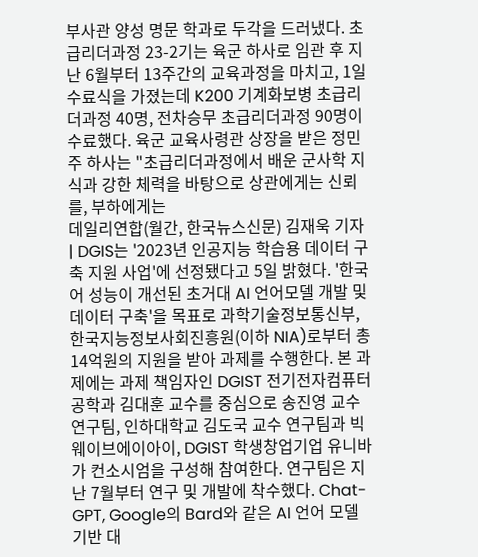부사관 양성 명문 학과로 두각을 드러냈다. 초급리더과정 23-2기는 육군 하사로 임관 후 지난 6월부터 13주간의 교육과정을 마치고, 1일 수료식을 가졌는데 K200 기계화보병 초급리더과정 40명, 전차승무 초급리더과정 90명이 수료했다. 육군 교육사령관 상장을 받은 정민주 하사는 "초급리더과정에서 배운 군사학 지식과 강한 체력을 바탕으로 상관에게는 신뢰를, 부하에게는
데일리연합(월간, 한국뉴스신문) 김재욱 기자 | DGIS는 '2023년 인공지능 학습용 데이터 구축 지원 사업'에 선정됐다고 5일 밝혔다. '한국어 성능이 개선된 초거대 AI 언어모델 개발 및 데이터 구축'을 목표로 과학기술정보통신부, 한국지능정보사회진흥원(이하 NIA)로부터 총 14억원의 지원을 받아 과제를 수행한다. 본 과제에는 과제 책임자인 DGIST 전기전자컴퓨터공학과 김대훈 교수를 중심으로 송진영 교수 연구팀, 인하대학교 김도국 교수 연구팀과 빅웨이브에이아이, DGIST 학생창업기업 유니바가 컨소시엄을 구성해 참여한다. 연구팀은 지난 7월부터 연구 및 개발에 착수했다. Chat-GPT, Google의 Bard와 같은 AI 언어 모델 기반 대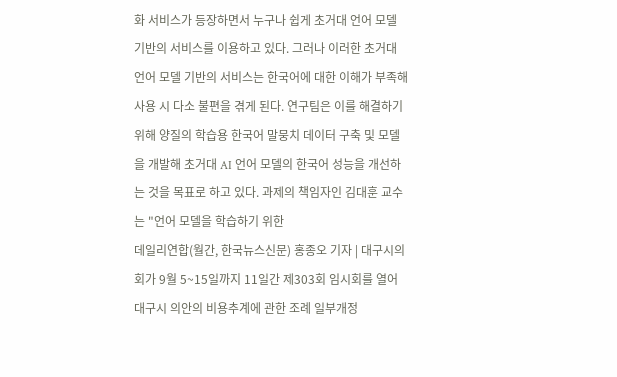화 서비스가 등장하면서 누구나 쉽게 초거대 언어 모델 기반의 서비스를 이용하고 있다. 그러나 이러한 초거대 언어 모델 기반의 서비스는 한국어에 대한 이해가 부족해 사용 시 다소 불편을 겪게 된다. 연구팀은 이를 해결하기 위해 양질의 학습용 한국어 말뭉치 데이터 구축 및 모델을 개발해 초거대 AI 언어 모델의 한국어 성능을 개선하는 것을 목표로 하고 있다. 과제의 책임자인 김대훈 교수는 "언어 모델을 학습하기 위한
데일리연합(월간, 한국뉴스신문) 홍종오 기자 | 대구시의회가 9월 5~15일까지 11일간 제303회 임시회를 열어 대구시 의안의 비용추계에 관한 조례 일부개정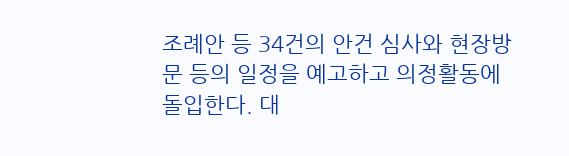조례안 등 34건의 안건 심사와 현장방문 등의 일정을 예고하고 의정활동에 돌입한다. 대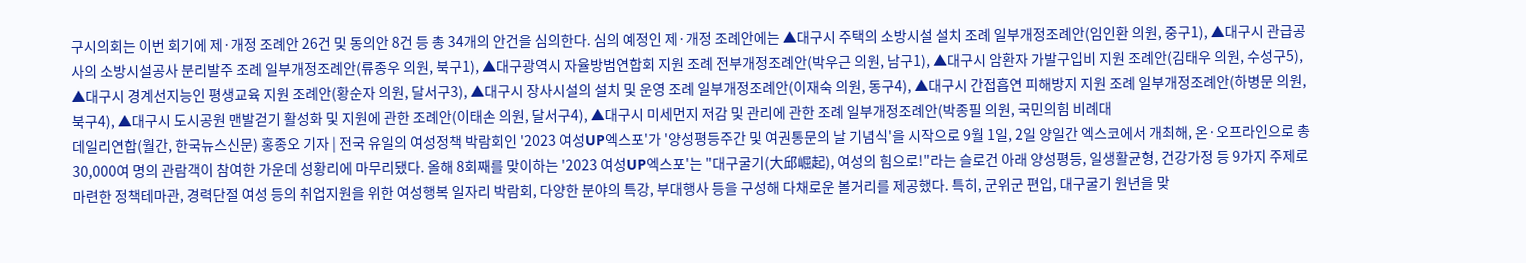구시의회는 이번 회기에 제·개정 조례안 26건 및 동의안 8건 등 총 34개의 안건을 심의한다. 심의 예정인 제·개정 조례안에는 ▲대구시 주택의 소방시설 설치 조례 일부개정조례안(임인환 의원, 중구1), ▲대구시 관급공사의 소방시설공사 분리발주 조례 일부개정조례안(류종우 의원, 북구1), ▲대구광역시 자율방범연합회 지원 조례 전부개정조례안(박우근 의원, 남구1), ▲대구시 암환자 가발구입비 지원 조례안(김태우 의원, 수성구5), ▲대구시 경계선지능인 평생교육 지원 조례안(황순자 의원, 달서구3), ▲대구시 장사시설의 설치 및 운영 조례 일부개정조례안(이재숙 의원, 동구4), ▲대구시 간접흡연 피해방지 지원 조례 일부개정조례안(하병문 의원, 북구4), ▲대구시 도시공원 맨발걷기 활성화 및 지원에 관한 조례안(이태손 의원, 달서구4), ▲대구시 미세먼지 저감 및 관리에 관한 조례 일부개정조례안(박종필 의원, 국민의힘 비례대
데일리연합(월간, 한국뉴스신문) 홍종오 기자 | 전국 유일의 여성정책 박람회인 '2023 여성UP엑스포'가 '양성평등주간 및 여권통문의 날 기념식'을 시작으로 9월 1일, 2일 양일간 엑스코에서 개최해, 온·오프라인으로 총 30,000여 명의 관람객이 참여한 가운데 성황리에 마무리됐다. 올해 8회째를 맞이하는 '2023 여성UP엑스포'는 "대구굴기(大邱崛起), 여성의 힘으로!"라는 슬로건 아래 양성평등, 일생활균형, 건강가정 등 9가지 주제로 마련한 정책테마관, 경력단절 여성 등의 취업지원을 위한 여성행복 일자리 박람회, 다양한 분야의 특강, 부대행사 등을 구성해 다채로운 볼거리를 제공했다. 특히, 군위군 편입, 대구굴기 원년을 맞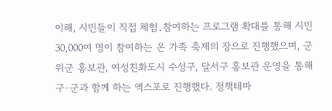이해, 시민들이 직접 체험․참여하는 프로그램 확대를 통해 시민 30,000여 명이 참여하는 온 가족 축제의 장으로 진행했으며, 군위군 홍보관, 여성친화도시 수성구, 달서구 홍보관 운영을 통해 구·군과 함께 하는 엑스포로 진행했다. 정책테마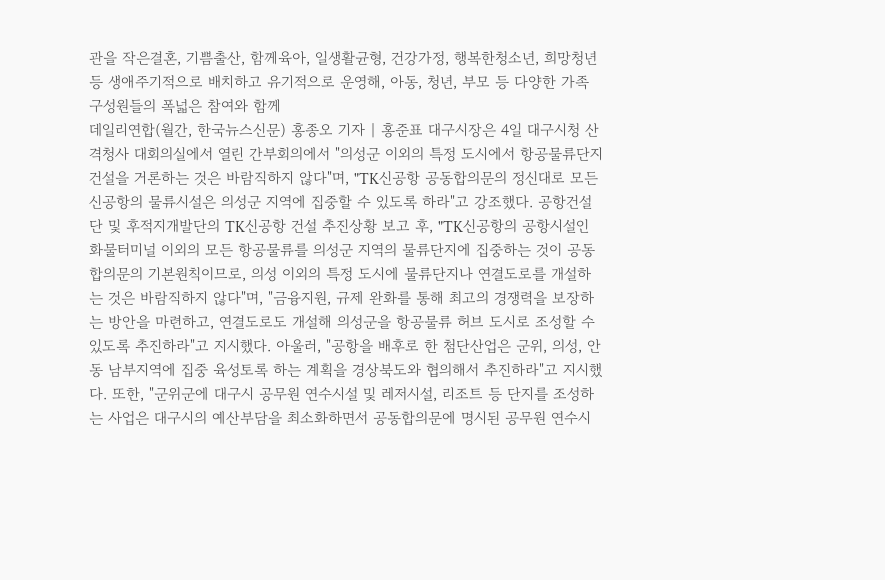관을 작은결혼, 기쁨출산, 함께육아, 일생활균형, 건강가정, 행복한청소년, 희망청년 등 생애주기적으로 배치하고 유기적으로 운영해, 아동, 청년, 부모 등 다양한 가족 구성원들의 폭넓은 참여와 함께
데일리연합(월간, 한국뉴스신문) 홍종오 기자 | 홍준표 대구시장은 4일 대구시청 산격청사 대회의실에서 열린 간부회의에서 "의성군 이외의 특정 도시에서 항공물류단지 건설을 거론하는 것은 바람직하지 않다"며, "TK신공항 공동합의문의 정신대로 모든 신공항의 물류시설은 의성군 지역에 집중할 수 있도록 하라"고 강조했다. 공항건설단 및 후적지개발단의 TK신공항 건설 추진상황 보고 후, "TK신공항의 공항시설인 화물터미널 이외의 모든 항공물류를 의성군 지역의 물류단지에 집중하는 것이 공동합의문의 기본원칙이므로, 의성 이외의 특정 도시에 물류단지나 연결도로를 개설하는 것은 바람직하지 않다"며, "금융지원, 규제 완화를 통해 최고의 경쟁력을 보장하는 방안을 마련하고, 연결도로도 개설해 의성군을 항공물류 허브 도시로 조성할 수 있도록 추진하라"고 지시했다. 아울러, "공항을 배후로 한 첨단산업은 군위, 의성, 안동 남부지역에 집중 육성토록 하는 계획을 경상북도와 협의해서 추진하라"고 지시했다. 또한, "군위군에 대구시 공무원 연수시설 및 레저시설, 리조트 등 단지를 조성하는 사업은 대구시의 예산부담을 최소화하면서 공동합의문에 명시된 공무원 연수시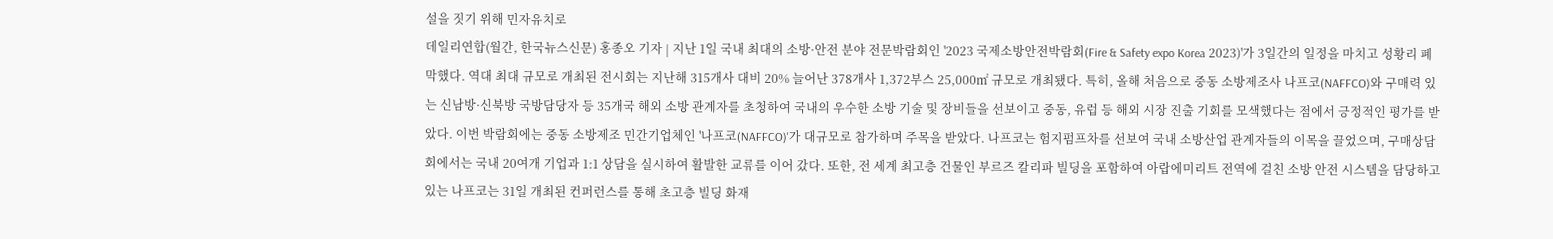설을 짓기 위해 민자유치로
데일리연합(월간, 한국뉴스신문) 홍종오 기자 | 지난 1일 국내 최대의 소방·안전 분야 전문박람회인 '2023 국제소방안전박람회(Fire & Safety expo Korea 2023)'가 3일간의 일정을 마치고 성황리 폐막했다. 역대 최대 규모로 개최된 전시회는 지난해 315개사 대비 20% 늘어난 378개사 1,372부스 25,000㎡ 규모로 개최됐다. 특히, 올해 처음으로 중동 소방제조사 나프코(NAFFCO)와 구매력 있는 신남방·신북방 국방담당자 등 35개국 해외 소방 관계자를 초청하여 국내의 우수한 소방 기술 및 장비들을 선보이고 중동, 유럽 등 해외 시장 진출 기회를 모색했다는 점에서 긍정적인 평가를 받았다. 이번 박람회에는 중동 소방제조 민간기업체인 '나프코(NAFFCO)'가 대규모로 참가하며 주목을 받았다. 나프코는 험지펌프차를 선보여 국내 소방산업 관계자들의 이목을 끌었으며, 구매상담회에서는 국내 20여개 기업과 1:1 상담을 실시하여 활발한 교류를 이어 갔다. 또한, 전 세계 최고층 건물인 부르즈 칼리파 빌딩을 포함하여 아랍에미리트 전역에 걸친 소방 안전 시스템을 담당하고 있는 나프코는 31일 개최된 컨퍼런스를 통해 초고층 빌딩 화재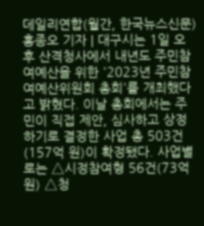데일리연합(월간, 한국뉴스신문) 홍종오 기자 | 대구시는 1일 오후 산격청사에서 내년도 주민참여예산을 위한 '2023년 주민참여예산위원회 총회'를 개최했다고 밝혔다. 이날 총회에서는 주민이 직접 제안, 심사하고 상정하기로 결정한 사업 총 503건(157억 원)이 확정됐다. 사업별로는 △시정참여형 56건(73억 원) △청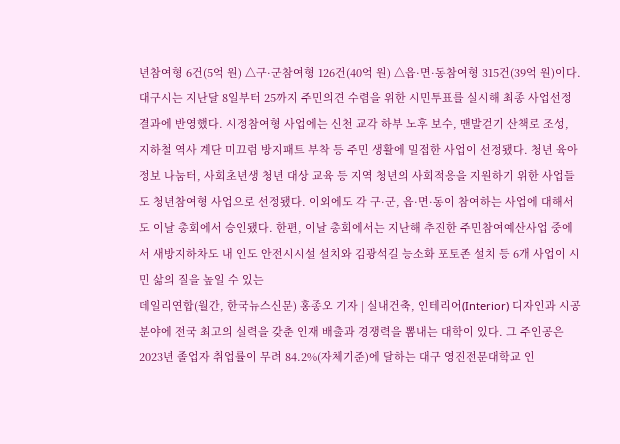년참여형 6건(5억 원) △구·군참여형 126건(40억 원) △읍·면·동참여형 315건(39억 원)이다. 대구시는 지난달 8일부터 25까지 주민의견 수렴을 위한 시민투표를 실시해 최종 사업선정 결과에 반영했다. 시정참여형 사업에는 신천 교각 하부 노후 보수, 맨발걷기 산책로 조성, 지하철 역사 계단 미끄럼 방지패트 부착 등 주민 생활에 밀접한 사업이 선정됐다. 청년 육아정보 나눔터, 사회초년생 청년 대상 교육 등 지역 청년의 사회적응을 지원하기 위한 사업들도 청년참여형 사업으로 선정됐다. 이외에도 각 구·군, 읍·면·동이 참여하는 사업에 대해서도 이날 총회에서 승인됐다. 한편, 이날 총회에서는 지난해 추진한 주민참여예산사업 중에서 새방지하차도 내 인도 안전시시설 설치와 김광석길 능소화 포토존 설치 등 6개 사업이 시민 삶의 질을 높일 수 있는
데일리연합(월간, 한국뉴스신문) 홍종오 기자 | 실내건축, 인테리어(Interior) 디자인과 시공 분야에 전국 최고의 실력을 갖춘 인재 배출과 경쟁력을 뽐내는 대학이 있다. 그 주인공은 2023년 졸업자 취업률이 무려 84.2%(자체기준)에 달하는 대구 영진전문대학교 인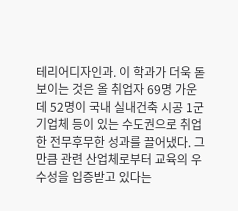테리어디자인과. 이 학과가 더욱 돋보이는 것은 올 취업자 69명 가운데 52명이 국내 실내건축 시공 1군 기업체 등이 있는 수도권으로 취업한 전무후무한 성과를 끌어냈다. 그만큼 관련 산업체로부터 교육의 우수성을 입증받고 있다는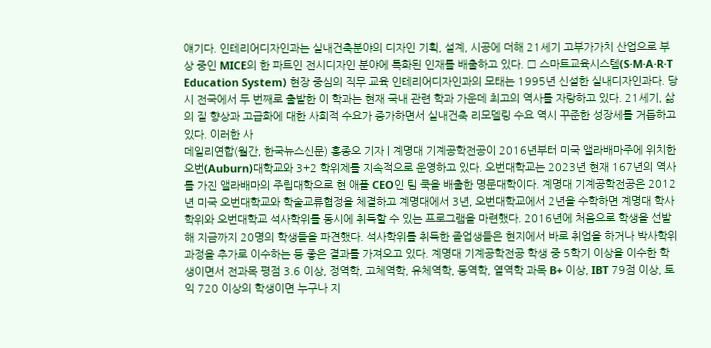얘기다. 인테리어디자인과는 실내건축분야의 디자인 기획, 설계, 시공에 더해 21세기 고부가가치 산업으로 부상 중인 MICE의 한 파트인 전시디자인 분야에 특화된 인재를 배출하고 있다. □ 스마트교육시스템(S·M·A·R·T Education System) 현장 중심의 직무 교육 인테리어디자인과의 모태는 1995년 신설한 실내디자인과다. 당시 전국에서 두 번째로 출발한 이 학과는 현재 국내 관련 학과 가운데 최고의 역사를 자랑하고 있다. 21세기, 삶의 질 향상과 고급화에 대한 사회적 수요가 증가하면서 실내건축 리모델링 수요 역시 꾸준한 성장세를 거듭하고 있다. 이러한 사
데일리연합(월간, 한국뉴스신문) 홍종오 기자 | 계명대 기계공학전공이 2016년부터 미국 앨라배마주에 위치한 오번(Auburn)대학교와 3+2 학위제를 지속적으로 운영하고 있다. 오번대학교는 2023년 현재 167년의 역사를 가진 앨라배마의 주립대학으로 현 애플 CEO인 팀 쿡을 배출한 명문대학이다. 계명대 기계공학전공은 2012년 미국 오번대학교와 학술교류협정을 체결하고 계명대에서 3년, 오번대학교에서 2년을 수학하면 계명대 학사학위와 오번대학교 석사학위를 동시에 취득할 수 있는 프로그램을 마련했다. 2016년에 처음으로 학생을 선발해 지금까지 20명의 학생들을 파견했다. 석사학위를 취득한 졸업생들은 현지에서 바로 취업을 하거나 박사학위 과정을 추가로 이수하는 등 좋은 결과를 가져오고 있다. 계명대 기계공학전공 학생 중 5학기 이상을 이수한 학생이면서 전과목 평점 3.6 이상, 정역학, 고체역학, 유체역학, 동역학, 열역학 과목 B+ 이상, IBT 79점 이상, 토익 720 이상의 학생이면 누구나 지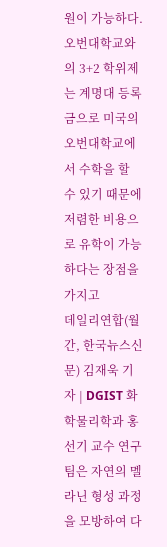원이 가능하다. 오번대학교와의 3+2 학위제는 계명대 등록금으로 미국의 오번대학교에서 수학을 할 수 있기 때문에 저렴한 비용으로 유학이 가능하다는 장점을 가지고
데일리연합(월간, 한국뉴스신문) 김재욱 기자 | DGIST 화학물리학과 홍선기 교수 연구팀은 자연의 멜라닌 형성 과정을 모방하여 다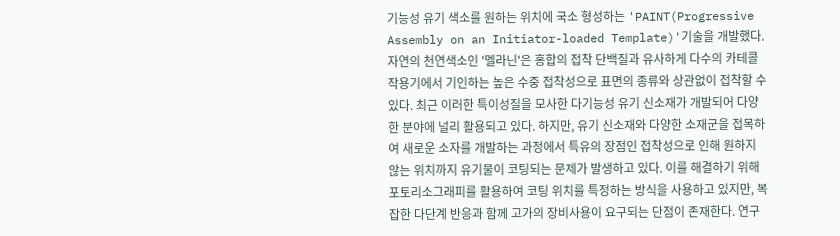기능성 유기 색소를 원하는 위치에 국소 형성하는 'PAINT(Progressive Assembly on an Initiator-loaded Template)'기술을 개발했다. 자연의 천연색소인 '멜라닌'은 홍합의 접착 단백질과 유사하게 다수의 카테콜 작용기에서 기인하는 높은 수중 접착성으로 표면의 종류와 상관없이 접착할 수 있다. 최근 이러한 특이성질을 모사한 다기능성 유기 신소재가 개발되어 다양한 분야에 널리 활용되고 있다. 하지만, 유기 신소재와 다양한 소재군을 접목하여 새로운 소자를 개발하는 과정에서 특유의 장점인 접착성으로 인해 원하지 않는 위치까지 유기물이 코팅되는 문제가 발생하고 있다. 이를 해결하기 위해 포토리소그래피를 활용하여 코팅 위치를 특정하는 방식을 사용하고 있지만, 복잡한 다단계 반응과 함께 고가의 장비사용이 요구되는 단점이 존재한다. 연구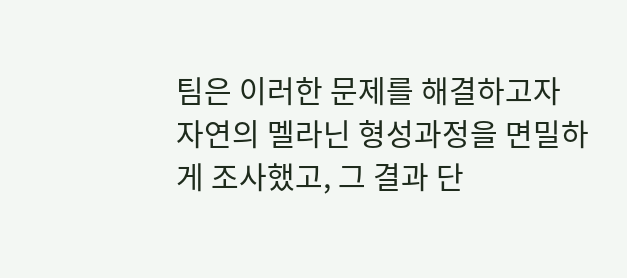팀은 이러한 문제를 해결하고자 자연의 멜라닌 형성과정을 면밀하게 조사했고, 그 결과 단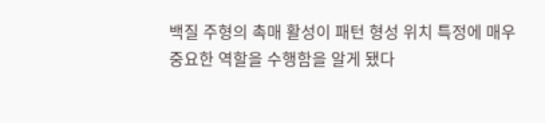백질 주형의 촉매 활성이 패턴 형성 위치 특정에 매우 중요한 역할을 수행함을 알게 됐다